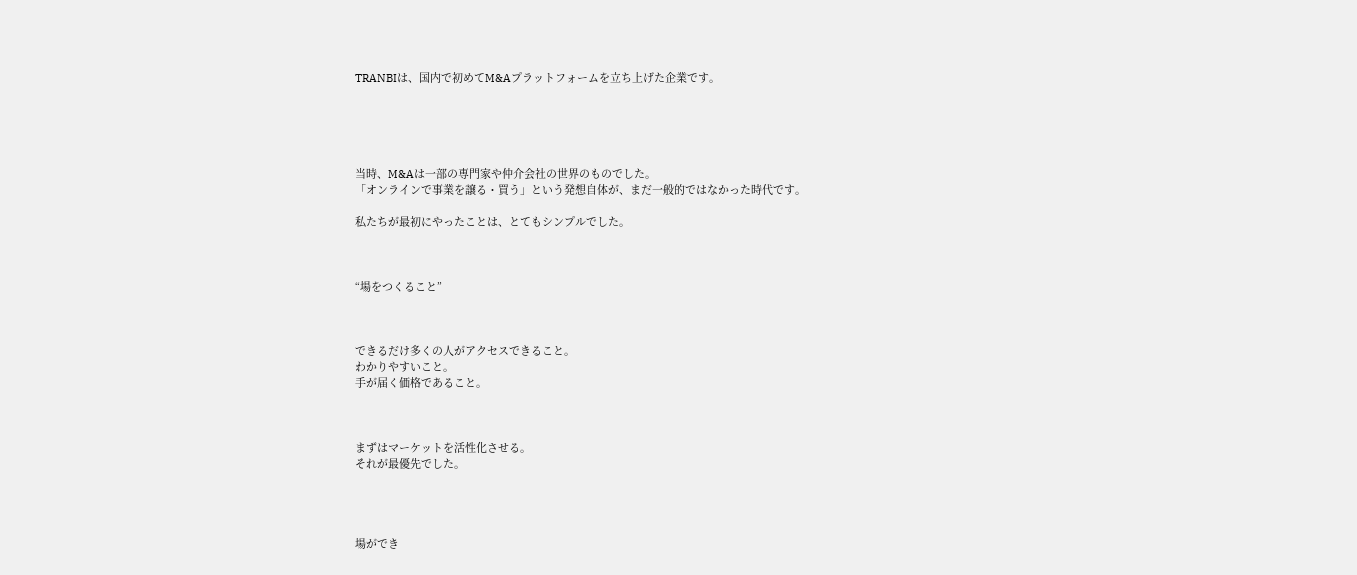TRANBIは、国内で初めてM&Aプラットフォームを立ち上げた企業です。





当時、M&Aは一部の専門家や仲介会社の世界のものでした。
「オンラインで事業を譲る・買う」という発想自体が、まだ一般的ではなかった時代です。

私たちが最初にやったことは、とてもシンプルでした。



“場をつくること”



できるだけ多くの人がアクセスできること。
わかりやすいこと。
手が届く価格であること。



まずはマーケットを活性化させる。
それが最優先でした。




場ができ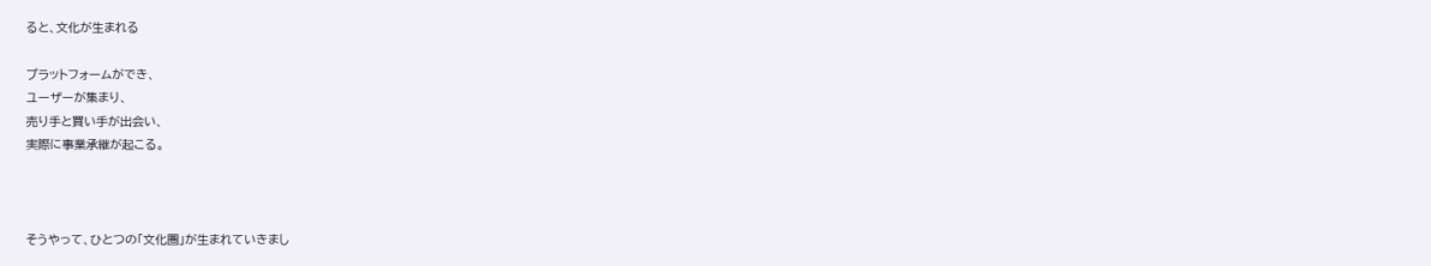ると、文化が生まれる

プラットフォームができ、
ユーザーが集まり、
売り手と買い手が出会い、
実際に事業承継が起こる。



そうやって、ひとつの「文化圏」が生まれていきまし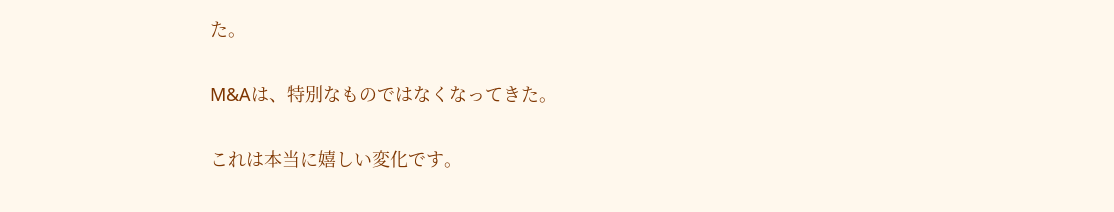た。

M&Aは、特別なものではなくなってきた。

これは本当に嬉しい変化です。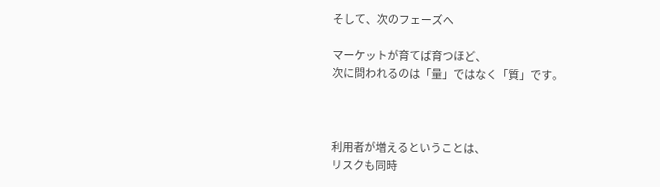そして、次のフェーズへ

マーケットが育てば育つほど、
次に問われるのは「量」ではなく「質」です。



利用者が増えるということは、
リスクも同時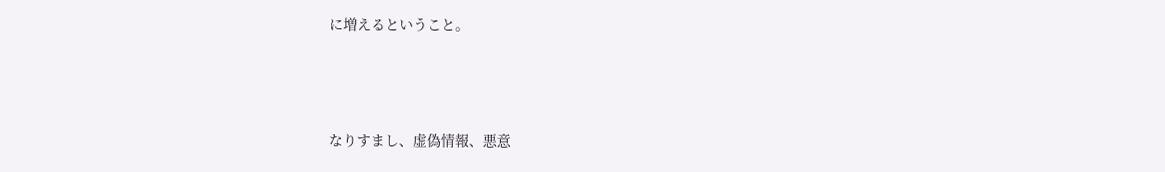に増えるということ。



なりすまし、虚偽情報、悪意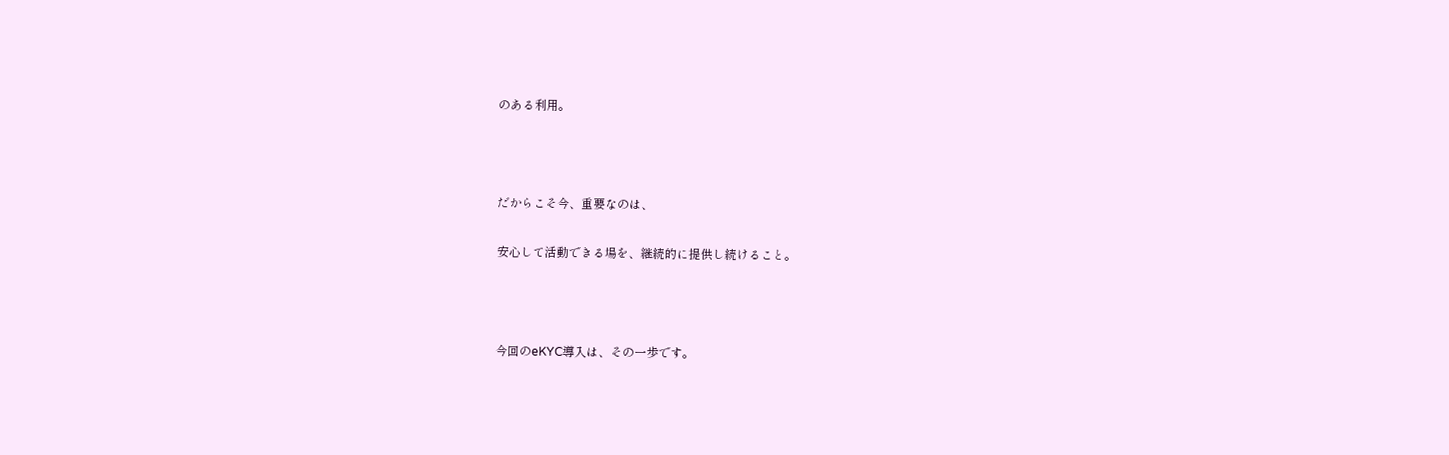のある利用。



だからこそ今、重要なのは、

安心して活動できる場を、継続的に提供し続けること。



今回のeKYC導入は、その一歩です。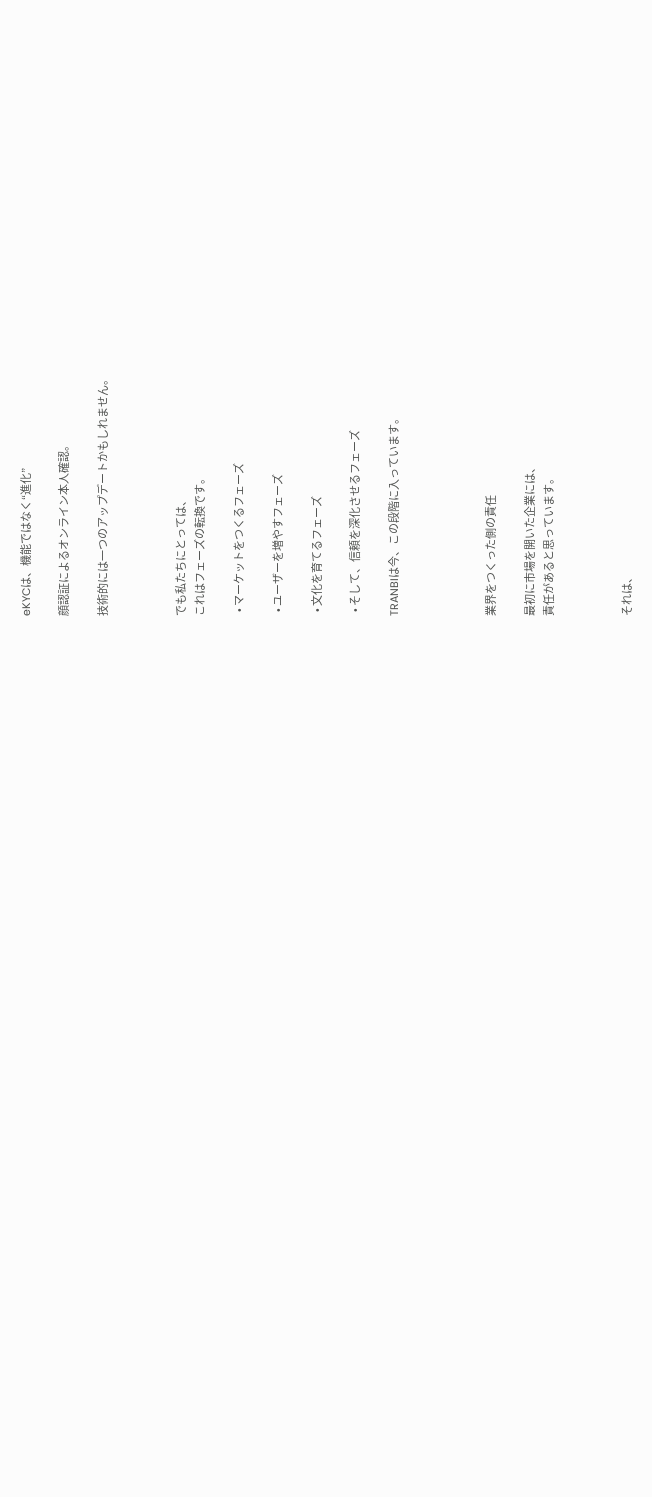eKYCは、機能ではなく“進化”

顔認証によるオンライン本人確認。

技術的には一つのアップデートかもしれません。



でも私たちにとっては、
これはフェーズの転換です。

  • マーケットをつくるフェーズ

  • ユーザーを増やすフェーズ

  • 文化を育てるフェーズ

  • そして、信頼を深化させるフェーズ

TRANBIは今、この段階に入っています。




業界をつくった側の責任

最初に市場を開いた企業には、
責任があると思っています。



それは、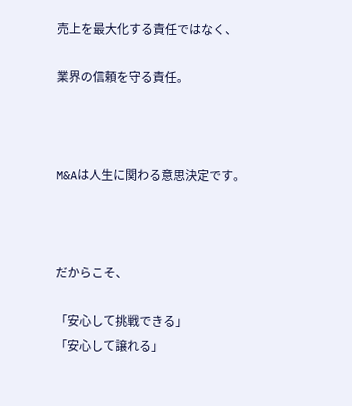売上を最大化する責任ではなく、

業界の信頼を守る責任。



M&Aは人生に関わる意思決定です。



だからこそ、

「安心して挑戦できる」
「安心して譲れる」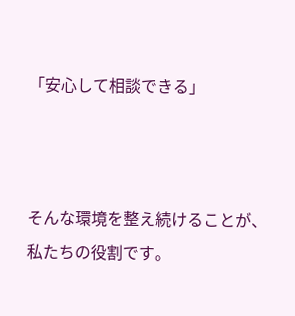「安心して相談できる」



そんな環境を整え続けることが、
私たちの役割です。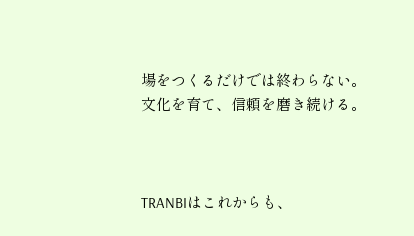場をつくるだけでは終わらない。
文化を育て、信頼を磨き続ける。



TRANBIはこれからも、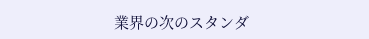業界の次のスタンダ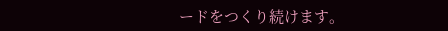ードをつくり続けます。